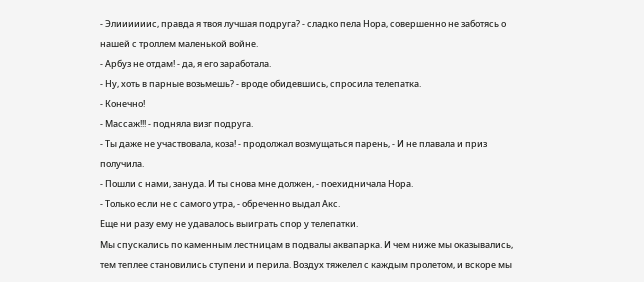- Элиииииис, правда я твоя лучшая подруга? - сладко пела Нора, совершенно не заботясь о нашей с троллем маленькой войне.
- Арбуз не отдам! - да, я его заработала.
- Ну, хоть в парные возьмешь? - вроде обидевшись, спросила телепатка.
- Конечно!
- Массаж!!! - подняла визг подруга.
- Ты даже не участвовала, коза! - продолжал возмущаться парень, - И не плавала и приз получила.
- Пошли с нами, зануда. И ты снова мне должен, - поехидничала Нора.
- Только если не с самого утра, - обреченно выдал Акс.
Еще ни разу ему не удавалось выиграть спор у телепатки.
Мы спускались по каменным лестницам в подвалы аквапарка. И чем ниже мы оказывались, тем теплее становились ступени и перила. Воздух тяжелел с каждым пролетом, и вскоре мы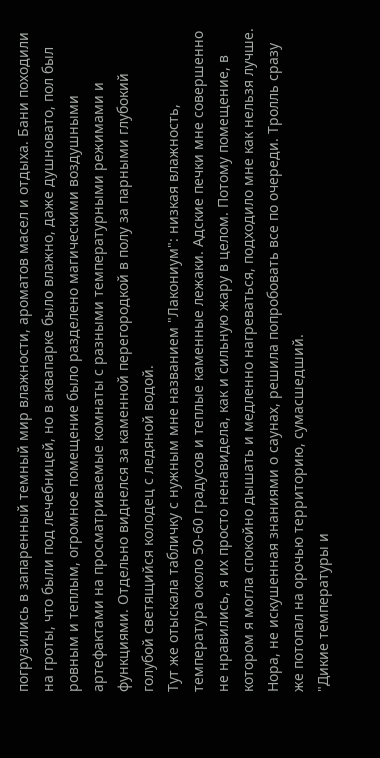погрузились в запаренный темный мир влажности, ароматов масел и отдыха. Бани походили на гроты, что были под лечебницей, но в аквапарке было влажно, даже душновато, пол был ровным и теплым, огромное помещение было разделено магическими воздушными артефактами на просматриваемые комнаты с разными температурными режимами и функциями. Отдельно виднелся за каменной перегородкой в полу за парными глубокий голубой светящийся колодец с ледяной водой.
Тут же отыскала табличку с нужным мне названием "Лакониум": низкая влажность, температура около 50-60 градусов и теплые каменные лежаки. Адские печки мне совершенно не нравились, я их просто ненавидела, как и сильную жару в целом. Потому помещение, в котором я могла спокойно дышать и медленно нагреваться, подходило мне как нельзя лучше. Нора, не искушенная знаниями о саунах, решила попробовать все по очереди. Тролль сразу же потопал на орочью территорию, сумасшедший.
"Дикие температуры и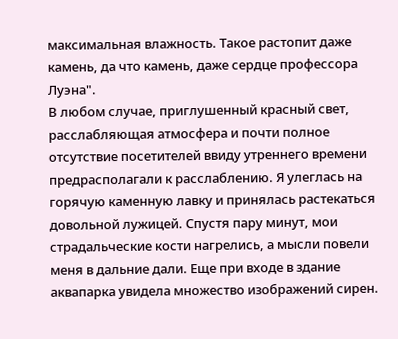максимальная влажность. Такое растопит даже камень, да что камень, даже сердце профессора Луэна".
В любом случае, приглушенный красный свет, расслабляющая атмосфера и почти полное отсутствие посетителей ввиду утреннего времени предрасполагали к расслаблению. Я улеглась на горячую каменную лавку и принялась растекаться довольной лужицей. Спустя пару минут, мои страдальческие кости нагрелись, а мысли повели меня в дальние дали. Еще при входе в здание аквапарка увидела множество изображений сирен.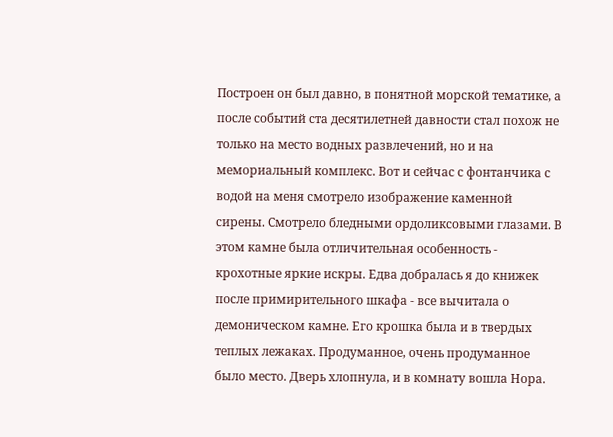Построен он был давно, в понятной морской тематике, а после событий ста десятилетней давности стал похож не только на место водных развлечений, но и на мемориальный комплекс. Вот и сейчас с фонтанчика с водой на меня смотрело изображение каменной сирены. Смотрело бледными ордоликсовыми глазами. В этом камне была отличительная особенность - крохотные яркие искры. Едва добралась я до книжек после примирительного шкафа - все вычитала о демоническом камне. Его крошка была и в твердых теплых лежаках. Продуманное, очень продуманное было место. Дверь хлопнула, и в комнату вошла Нора.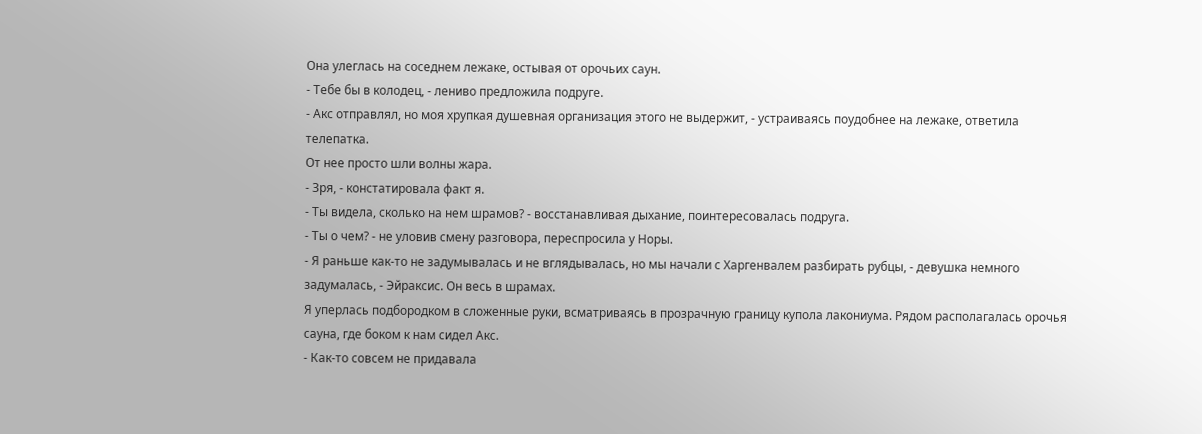Она улеглась на соседнем лежаке, остывая от орочьих саун.
- Тебе бы в колодец, - лениво предложила подруге.
- Акс отправлял, но моя хрупкая душевная организация этого не выдержит, - устраиваясь поудобнее на лежаке, ответила телепатка.
От нее просто шли волны жара.
- Зря, - констатировала факт я.
- Ты видела, сколько на нем шрамов? - восстанавливая дыхание, поинтересовалась подруга.
- Ты о чем? - не уловив смену разговора, переспросила у Норы.
- Я раньше как-то не задумывалась и не вглядывалась, но мы начали с Харгенвалем разбирать рубцы, - девушка немного задумалась, - Эйраксис. Он весь в шрамах.
Я уперлась подбородком в сложенные руки, всматриваясь в прозрачную границу купола лакониума. Рядом располагалась орочья сауна, где боком к нам сидел Акс.
- Как-то совсем не придавала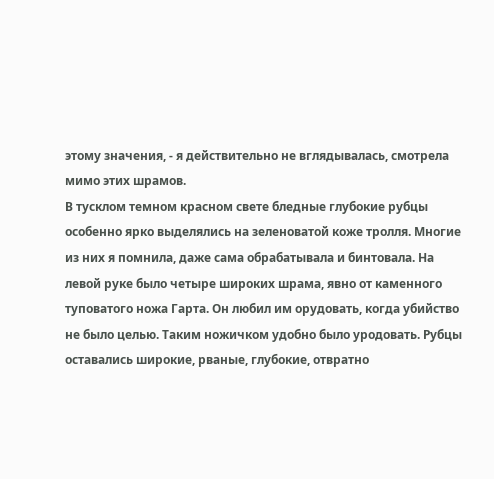этому значения, - я действительно не вглядывалась, смотрела мимо этих шрамов.
В тусклом темном красном свете бледные глубокие рубцы особенно ярко выделялись на зеленоватой коже тролля. Многие из них я помнила, даже сама обрабатывала и бинтовала. На левой руке было четыре широких шрама, явно от каменного туповатого ножа Гарта. Он любил им орудовать, когда убийство не было целью. Таким ножичком удобно было уродовать. Рубцы оставались широкие, рваные, глубокие, отвратно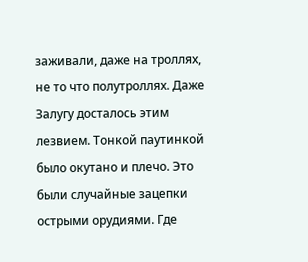заживали, даже на троллях, не то что полутроллях. Даже Залугу досталось этим лезвием. Тонкой паутинкой было окутано и плечо. Это были случайные зацепки острыми орудиями. Где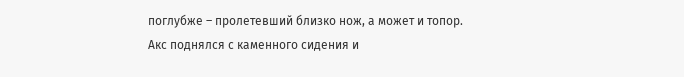поглубже – пролетевший близко нож, а может и топор. Акс поднялся с каменного сидения и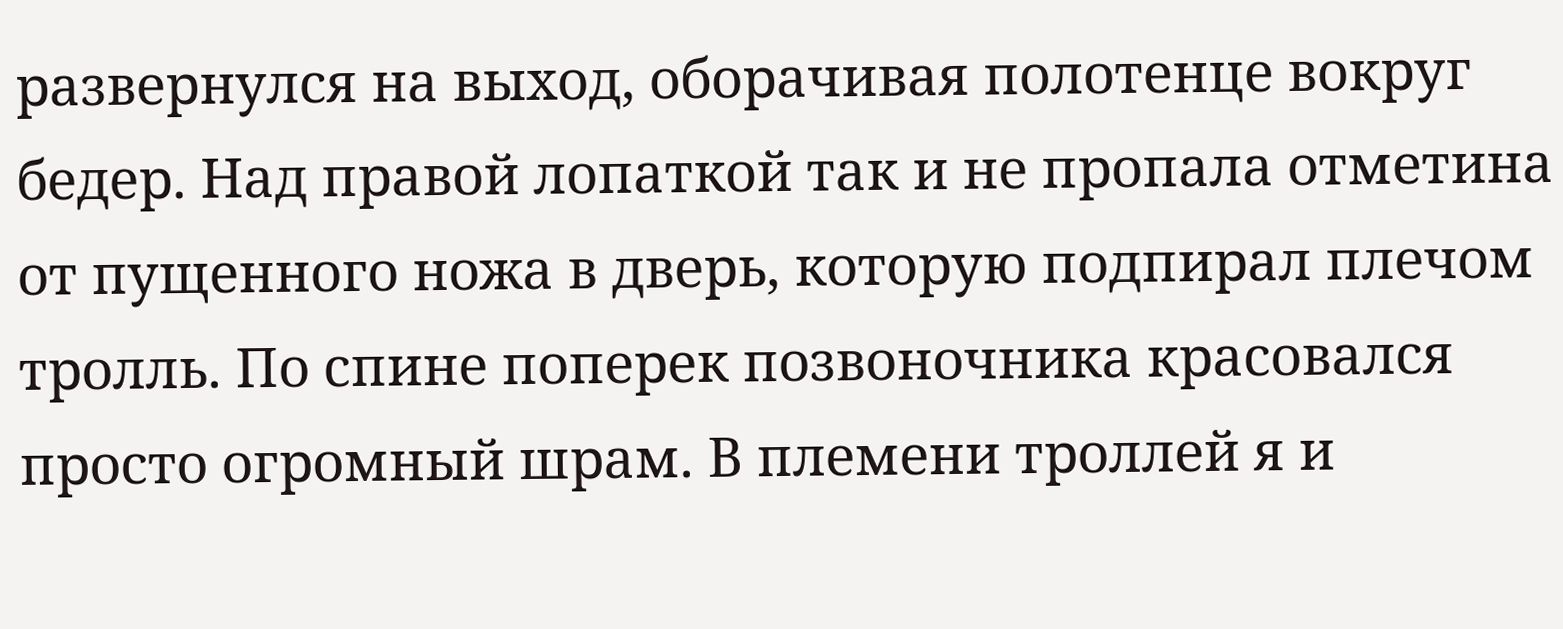развернулся на выход, оборачивая полотенце вокруг бедер. Над правой лопаткой так и не пропала отметина от пущенного ножа в дверь, которую подпирал плечом тролль. По спине поперек позвоночника красовался просто огромный шрам. В племени троллей я и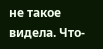не такое видела. Что-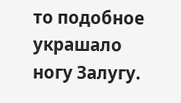то подобное украшало ногу Залугу.